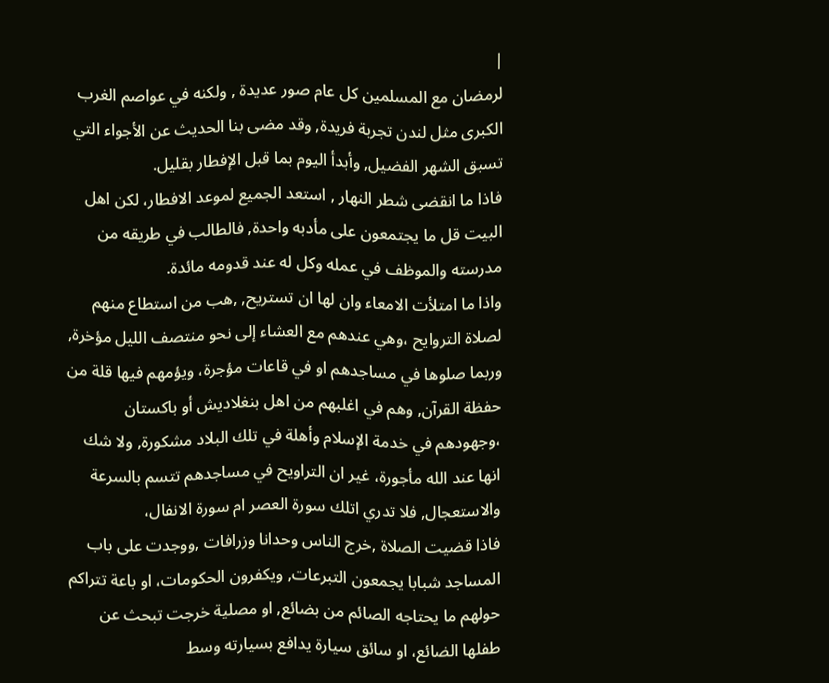|
لرمضان مع المسلمين كل عام صور عديدة , ولكنه في عواصم الغرب الكبرى مثل لندن تجربة فريدة, وقد مضى بنا الحديث عن الأجواء التي تسبق الشهر الفضيل, وأبدأ اليوم بما قبل الإفطار بقليل.
فاذا ما انقضى شطر النهار , استعد الجميع لموعد الافطار، لكن اهل البيت قل ما يجتمعون على مأدبه واحدة, فالطالب في طريقه من مدرسته والموظف في عمله وكل له عند قدومه مائدة.
واذا ما امتلأت الامعاء وان لها ان تستريح, ,هب من استطاع منهم لصلاة التروايح ،وهي عندهم مع العشاء إلى نحو منتصف الليل مؤخرة, وربما صلوها في مساجدهم او في قاعات مؤجرة، ويؤمهم فيها قلة من حفظة القرآن, وهم في اغلبهم من اهل بنغلاديش أو باكستان ،وجهودهم في خدمة الإسلام وأهلة في تلك البلاد مشكورة, ولا شك انها عند الله مأجورة، غير ان التراويح في مساجدهم تتسم بالسرعة والاستعجال, فلا تدري اتلك سورة العصر ام سورة الانفال،
فاذا قضيت الصلاة ,خرج الناس وحدانا وزرافات ,ووجدت على باب المساجد شبابا يجمعون التبرعات, ويكفرون الحكومات، او باعة تتراكم حولهم ما يحتاجه الصائم من بضائع, او مصلية خرجت تبحث عن طفلها الضائع، او سائق سيارة يدافع بسيارته وسط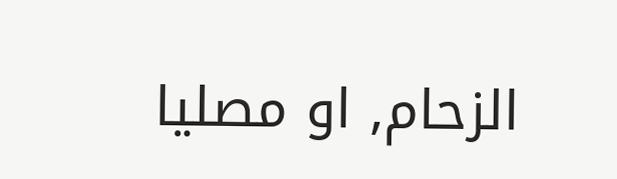الزحام, او مصليا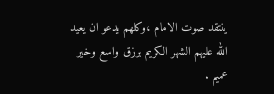ينتقد صوت الامام ،وكلهم يدعو ان يعيد الله عليهم الشهر الكريم برزق واسع وخير عميم .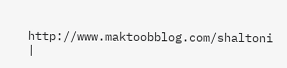http://www.maktoobblog.com/shaltoni
|